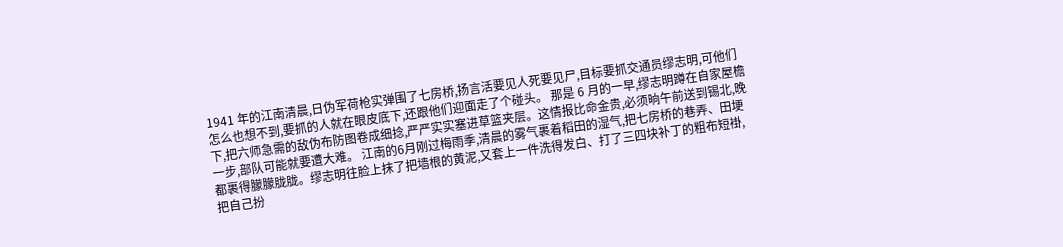1941 年的江南清晨,日伪军荷枪实弹围了七房桥,扬言活要见人死要见尸,目标要抓交通员缪志明,可他们怎么也想不到,要抓的人就在眼皮底下,还跟他们迎面走了个碰头。 那是 6 月的一早,缪志明蹲在自家屋檐下,把六师急需的敌伪布防图卷成细捻,严严实实塞进草篮夹层。这情报比命金贵,必须晌午前送到锡北,晚一步,部队可能就要遭大难。 江南的6月刚过梅雨季,清晨的雾气裹着稻田的湿气,把七房桥的巷弄、田埂都裹得朦朦胧胧。缪志明往脸上抹了把墙根的黄泥,又套上一件洗得发白、打了三四块补丁的粗布短褂,把自己扮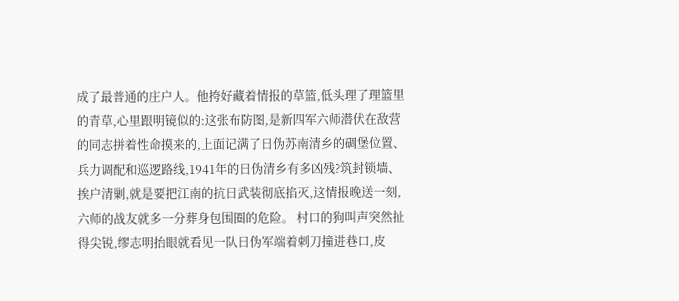成了最普通的庄户人。他挎好藏着情报的草篮,低头理了理篮里的青草,心里跟明镜似的:这张布防图,是新四军六师潜伏在敌营的同志拼着性命摸来的,上面记满了日伪苏南清乡的碉堡位置、兵力调配和巡逻路线,1941年的日伪清乡有多凶残?筑封锁墙、挨户清剿,就是要把江南的抗日武装彻底掐灭,这情报晚送一刻,六师的战友就多一分葬身包围圈的危险。 村口的狗叫声突然扯得尖锐,缪志明抬眼就看见一队日伪军端着刺刀撞进巷口,皮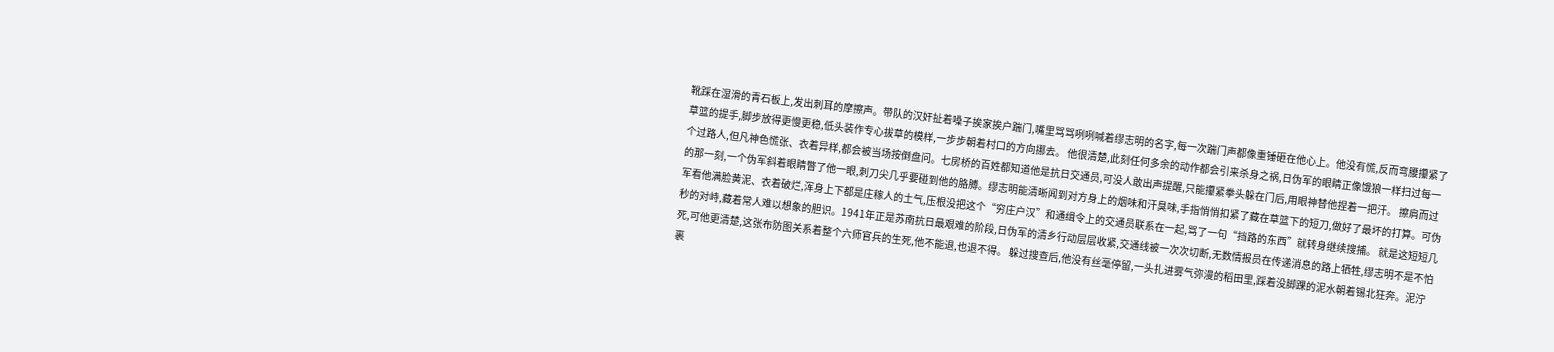靴踩在湿滑的青石板上,发出刺耳的摩擦声。带队的汉奸扯着嗓子挨家挨户踹门,嘴里骂骂咧咧喊着缪志明的名字,每一次踹门声都像重锤砸在他心上。他没有慌,反而弯腰攥紧了草篮的提手,脚步放得更慢更稳,低头装作专心拔草的模样,一步步朝着村口的方向挪去。 他很清楚,此刻任何多余的动作都会引来杀身之祸,日伪军的眼睛正像饿狼一样扫过每一个过路人,但凡神色慌张、衣着异样,都会被当场按倒盘问。七房桥的百姓都知道他是抗日交通员,可没人敢出声提醒,只能攥紧拳头躲在门后,用眼神替他捏着一把汗。 擦肩而过的那一刻,一个伪军斜着眼睛瞥了他一眼,刺刀尖几乎要碰到他的胳膊。缪志明能清晰闻到对方身上的烟味和汗臭味,手指悄悄扣紧了藏在草篮下的短刀,做好了最坏的打算。可伪军看他满脸黄泥、衣着破烂,浑身上下都是庄稼人的土气,压根没把这个“穷庄户汉”和通缉令上的交通员联系在一起,骂了一句“挡路的东西”就转身继续搜捕。 就是这短短几秒的对峙,藏着常人难以想象的胆识。1941年正是苏南抗日最艰难的阶段,日伪军的清乡行动层层收紧,交通线被一次次切断,无数情报员在传递消息的路上牺牲,缪志明不是不怕死,可他更清楚,这张布防图关系着整个六师官兵的生死,他不能退,也退不得。 躲过搜查后,他没有丝毫停留,一头扎进雾气弥漫的稻田里,踩着没脚踝的泥水朝着锡北狂奔。泥泞裹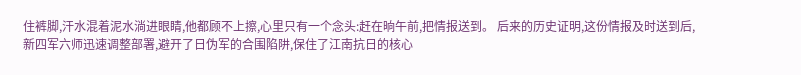住裤脚,汗水混着泥水淌进眼睛,他都顾不上擦,心里只有一个念头:赶在晌午前,把情报送到。 后来的历史证明,这份情报及时送到后,新四军六师迅速调整部署,避开了日伪军的合围陷阱,保住了江南抗日的核心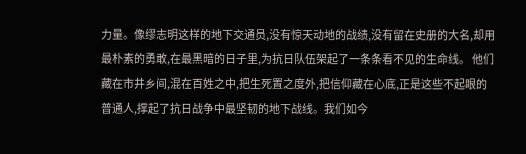力量。像缪志明这样的地下交通员,没有惊天动地的战绩,没有留在史册的大名,却用最朴素的勇敢,在最黑暗的日子里,为抗日队伍架起了一条条看不见的生命线。 他们藏在市井乡间,混在百姓之中,把生死置之度外,把信仰藏在心底,正是这些不起眼的普通人,撑起了抗日战争中最坚韧的地下战线。我们如今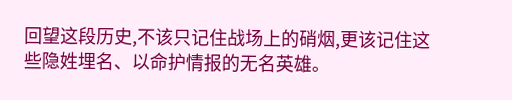回望这段历史,不该只记住战场上的硝烟,更该记住这些隐姓埋名、以命护情报的无名英雄。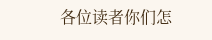各位读者你们怎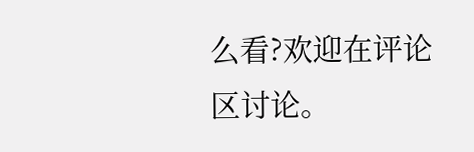么看?欢迎在评论区讨论。